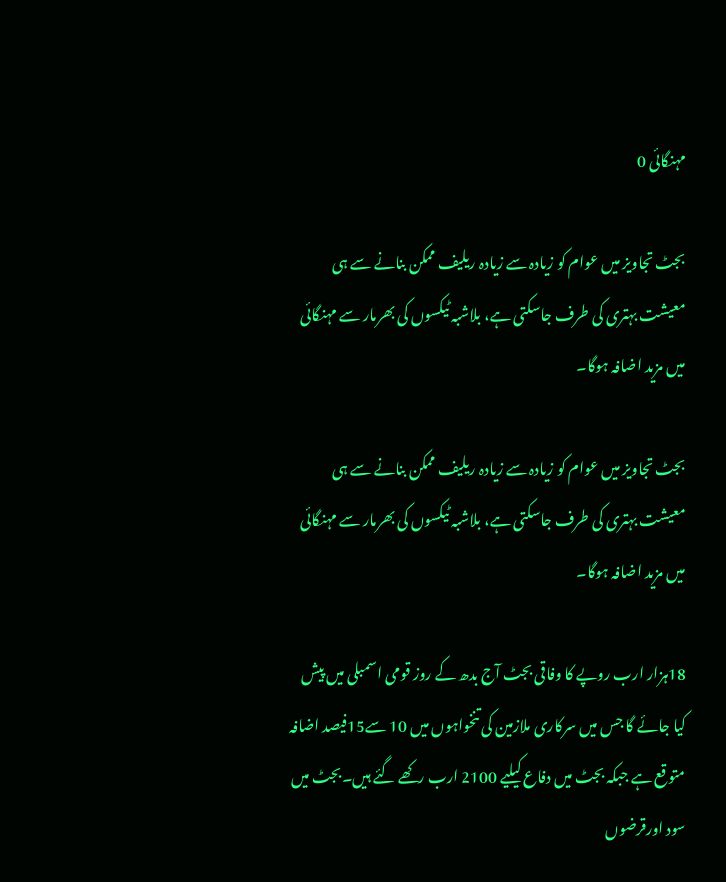مہنگائی 0

بجٹ تجاویز میں عوام کو زیادہ سے زیادہ ریلیف ممکن بنانے سے ہی معیشت بہتری کی طرف جاسکتی ہے، بلاشبہ ٹیکسوں کی بھرمار سے مہنگائی میں مزید اضافہ ہوگا۔

بجٹ تجاویز میں عوام کو زیادہ سے زیادہ ریلیف ممکن بنانے سے ہی معیشت بہتری کی طرف جاسکتی ہے، بلاشبہ ٹیکسوں کی بھرمار سے مہنگائی میں مزید اضافہ ہوگا۔

18ہزار ارب روپے کا وفاقی بجٹ آج بدھ کے روز قومی اسمبلی میں پیش کیا جائے گا جس میں سرکاری ملازمین کی تنخواہوں میں 10 سے15فیصد اضافہ متوقع ہے جبکہ بجٹ میں دفاع کیلیے 2100 ارب رکھے گئے ہیں۔بجٹ میں سود اورقرضوں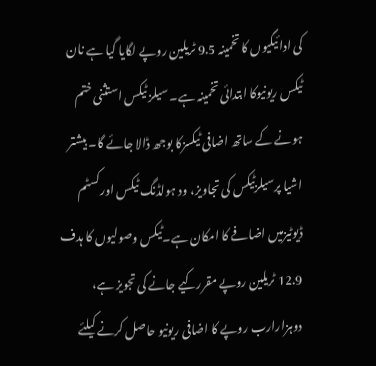کی ادائیگیوں کا تخمینہ 9.5 ٹریلین روپے لگایا گیا ہے نان ٹیکس ریونیوکا ابتدائی تخمینہ ہے۔ سیلز ٹیکس استثنی ختم ہونے کے ساتھ اضافی ٹیکسزکا بوجھ ڈالا جائے گا۔ بیشتر اشیا پرسیلزٹیکس کی تجاویز، ود ہولڈنگ ٹیکس اورکسٹم ڈیوٹیزمیں اضافے کا امکان ہے۔ٹیکس وصولیوں کا ہدف 12.9 ٹریلین روپے مقررکیے جانے کی تجویز ہے، دوہزارارب روپے کا اضافی ریونیو حاصل کرنے کیلئے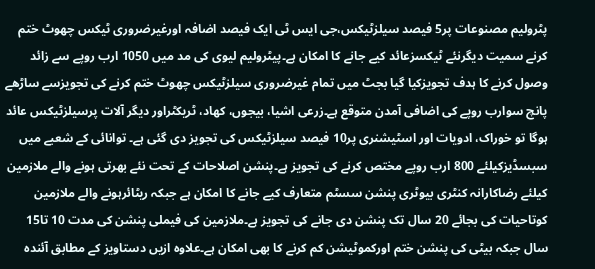پٹرولیم مصنوعات پر5 فیصد سیلزٹیکس،جی ایس ٹی ایک فیصد اضافہ اورغیرضروری ٹیکس چھوٹ ختم کرنے سمیت دیگرنئے ٹیکسزعائد کیے جانے کا امکان ہے۔پیٹرولیم لیوی کی مد میں 1050 ارب روپے سے زائد وصول کرنے کا ہدف تجویزکیا گیا بجٹ میں تمام غیرضروری سیلزٹیکس چھوٹ ختم کرنے کی تجویزسے ساڑھے پانچ سوارب روپے کی اضافی آمدن متوقع ہے۔زرعی اشیا، بیجوں، کھاد، ٹریکٹراور دیگر آلات پرسیلزٹیکس عائد ہوگا تو خوراک، ادویات اور اسٹیشنری پر10 فیصد سیلزٹیکس کی تجویز دی گئی ہے۔ توانائی کے شعبے میں سبسڈیزکیلئے 800 ارب روپے مختص کرنے کی تجویز ہے۔پنشن اصلاحات کے تحت نئے بھرتی ہونے والے ملازمین کیلئے رضاکارانہ کنٹری بیوٹری پنشن سسٹم متعارف کیے جانے کا امکان ہے جبکہ ریٹائرہونے والے ملازمین کوتاحیات کی بجائے 20 سال تک پنشن دی جانے کی تجویز ہے۔ملازمین کی فیملی پنشن کی مدت 10 تا15 سال جبکہ بیٹی کی پنشن ختم اورکموٹیشن کم کرنے کا بھی امکان ہے۔علاوہ ازیں دستاویز کے مطابق آئندہ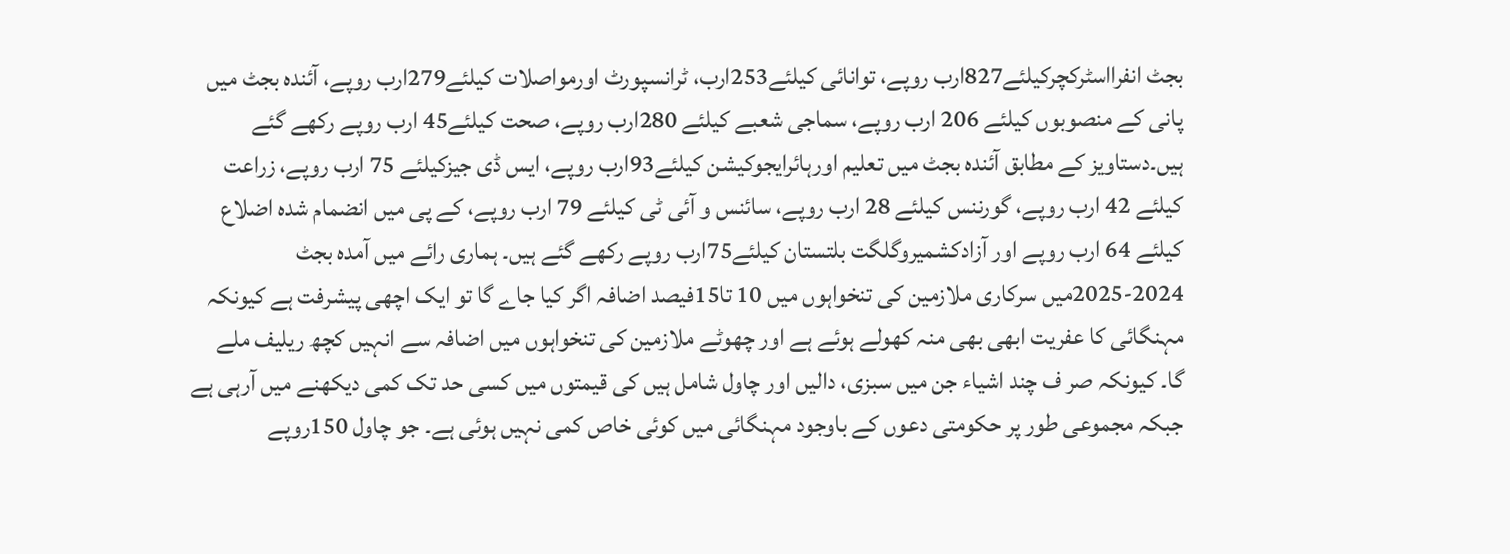بجٹ انفرااسٹرکچرکیلئے827ارب روپے، توانائی کیلئے253ارب، ٹرانسپورٹ اورمواصلات کیلئے279ارب روپے، آئندہ بجٹ میں پانی کے منصوبوں کیلئے 206 ارب روپے، سماجی شعبے کیلئے 280ارب روپے، صحت کیلئے45 ارب روپے رکھے گئے ہیں۔دستاویز کے مطابق آئندہ بجٹ میں تعلیم اورہائرایجوکیشن کیلئے93ارب روپے، ایس ڈی جیزکیلئے 75 ارب روپے، زراعت کیلئے 42 ارب روپے، گورننس کیلئے 28 ارب روپے، سائنس و آئی ٹی کیلئے 79 ارب روپے، کے پی میں انضمام شدہ اضلاع کیلئے 64 ارب روپے اور آزادکشمیروگلگت بلتستان کیلئے75ارب روپے رکھے گئے ہیں۔ ہماری رائے میں آمدہ بجٹ 2024-2025میں سرکاری ملازمین کی تنخواہوں میں 10 تا15فیصد اضافہ اگر کیا جاے گا تو ایک اچھی پیشرفت ہے کیونکہ مہنگائی کا عفریت ابھی بھی منہ کھولے ہوئے ہے اور چھوٹے ملازمین کی تنخواہوں میں اضافہ سے انہیں کچھ ریلیف ملے گا۔ کیونکہ صر ف چند اشیاء جن میں سبزی، دالیں اور چاول شامل ہیں کی قیمتوں میں کسی حد تک کمی دیکھنے میں آرہی ہے جبکہ مجموعی طور پر حکومتی دعوں کے باوجود مہنگائی میں کوئی خاص کمی نہیں ہوئی ہے۔ جو چاول 150روپے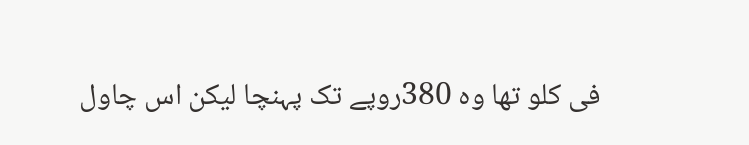فی کلو تھا وہ 380روپے تک پہنچا لیکن اس چاول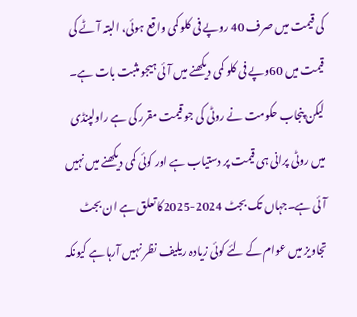کی قیمت میں صرف 40 روپے فی کلو کمی واقع ہوئی، البتہ آٹے کی قیمت میں 60وپے فی کلو کمی دیکھنے میں آئی ہیجو مثبت بات ہے۔ لیکن پنجاب حکومت نے روٹی کی جو قیمت مقرر کی ہے راولپنڈی میں روٹی پرانی ہی قیمت پر دستیاب ہے اور کوئی کمی دیکھنے میں نہیں آئی ہے۔جہاں تک بجٹ 2024-2025کا تعلق ہے ان بجٹ تجاویز میں عوام کے لئے کوئی زیادہ ریلیف نظر نہیں آرہا ہے کیونکہ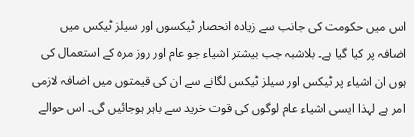اس میں حکومت کی جانب سے زیادہ انحصار ٹیکسوں اور سیلز ٹیکس میں اضافہ پر کیا گیا ہے۔ بلاشبہ جب بیشتر اشیاء جو عام اور روز مرہ کے استعمال کی ہوں ان اشیاء پر ٹیکس اور سیلز ٹیکس لگانے سے ان کی قیمتوں میں اضافہ لازمی امر ہے لہذا ایسی اشیاء عام لوگوں کی قوت خرید سے باہر ہوجائیں گی۔ اس حوالے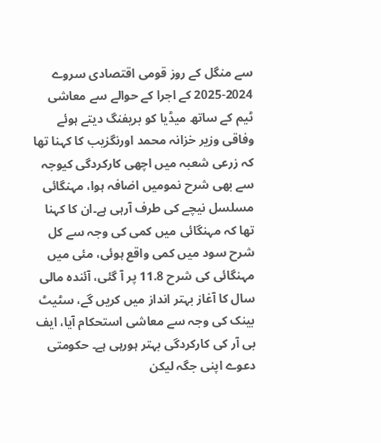سے منگل کے روز قومی اقتصادی سروے 2024-2025 کے اجرا کے حوالے سے معاشی ٹیم کے ساتھ میڈیا کو بریفنگ دیتے ہوئے وفاقی وزیر خزانہ محمد اورنگزیب کا کہنا تھا کہ زرعی شعبہ میں اچھی کارکردگی کیوجہ سے بھی شرح نمومیں اضافہ ہوا، مہنگائی مسلسل نیچے کی طرف آرہی ہے۔ان کا کہنا تھا کہ مہنگائی میں کمی کی وجہ سے کل شرح سود میں کمی واقع ہوئی، مئی میں مہنگائی کی شرح 11.8 پر آ گئی، آئندہ مالی سال کا آغاز بہتر انداز میں کریں گے، سٹیٹ بینک کی وجہ سے معاشی استحکام آیا، ایف بی آر کی کارکردگی بہتر ہورہی ہے۔ حکومتی دعوے اپنی جگہ لیکن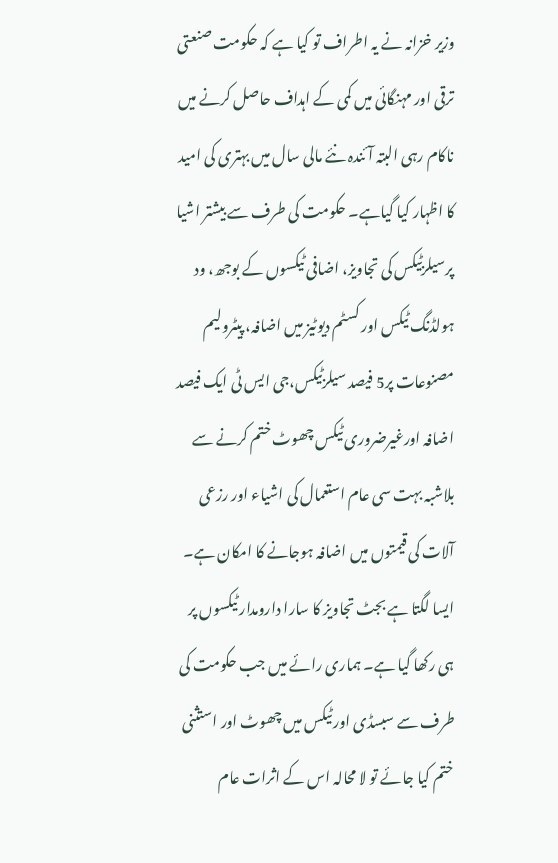وزیر خزانہ نے یہ اطراف تو کیا ہے کہ حکومت صنعتی ترقی اور مہنگائی میں کمی کے اہداف حاصل کرنے میں ناکام رہی البتہ آئندہ نئے مالی سال میں بہتری کی امید کا اظہار کیا گیاہے۔ حکومت کی طرف سے بیشتر اشیا پرسیلزٹیکس کی تجاویز، اضافی ٹیکسوں کے بوجھ، ود ہولڈنگ ٹیکس اور کسٹم دیوٹیز میں اضافہ، پیٹرولیم مصنوعات پر5 فیصد سیلزٹیکس،جی ایس ٹی ایک فیصد اضافہ اورغیرضروری ٹیکس چھوٹ ختم کرنے سے بلاشبہ بہت سی عام استعمال کی اشیاء اور رزعی آلات کی قیمتوں میں اضافہ ہوجانے کا امکان ہے۔ ایسا لگتا ہے بجٹ تجاویز کا سارا دارومدار ٹیکسوں پر ہی رکھا گیا ہے۔ ہماری رائے میں جب حکومت کی طرف سے سبسڈی اور ٹیکس میں چھوٹ اور استثنی ختم کیا جائے تو لا محالہ اس کے اثرات عام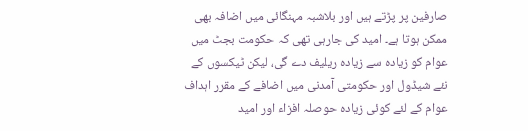صارفین پر پڑتے ہیں اور بلاشبہ مہنگائی میں اضافہ بھی ممکن ہوتا ہے۔ امید کی جارہی تھی کہ حکومت بجٹ میں عوام کو زیادہ سے زیادہ ریلیف دے گی، لیکن ٹیکسوں کے نئے شیڈول اور حکومتی آمدنی میں اضافے کے مقرر اہداف عوام کے لئے کوئی زیادہ حوصلہ افزاء اور امید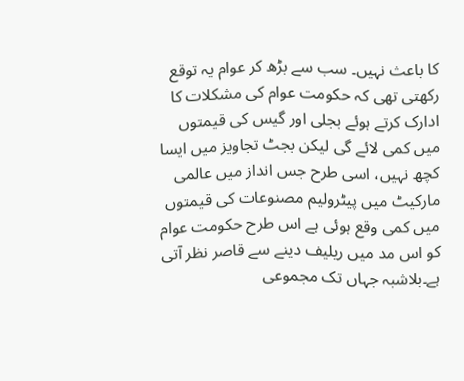کا باعث نہیں۔ سب سے بڑھ کر عوام یہ توقع رکھتی تھی کہ حکومت عوام کی مشکلات کا ادارک کرتے ہوئے بجلی اور گیس کی قیمتوں میں کمی لائے گی لیکن بجٹ تجاویز میں ایسا کچھ نہیں، اسی طرح جس انداز میں عالمی مارکیٹ میں پیٹرولیم مصنوعات کی قیمتوں میں کمی وقع ہوئی ہے اس طرح حکومت عوام کو اس مد میں ریلیف دینے سے قاصر نظر آتی ہے۔بلاشبہ جہاں تک مجموعی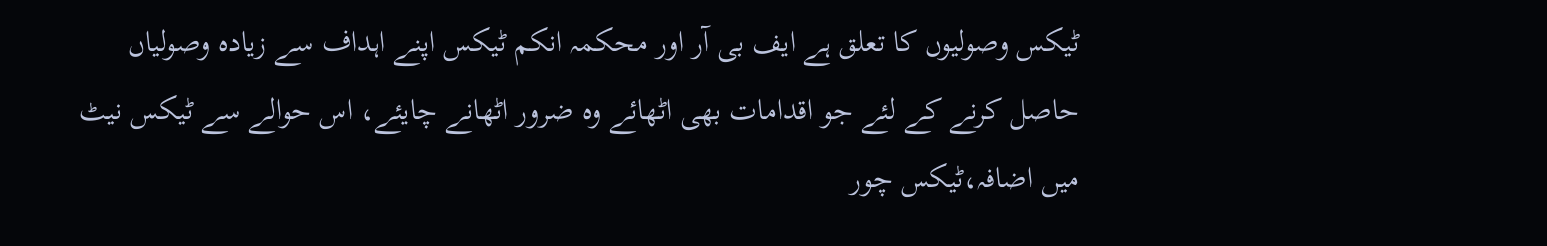ٹیکس وصولیوں کا تعلق ہے ایف بی آر اور محکمہ انکم ٹیکس اپنے اہداف سے زیادہ وصولیاں حاصل کرنے کے لئے جو اقدامات بھی اٹھائے وہ ضرور اٹھانے چایئے، اس حوالے سے ٹیکس نیٹ میں اضافہ،ٹیکس چور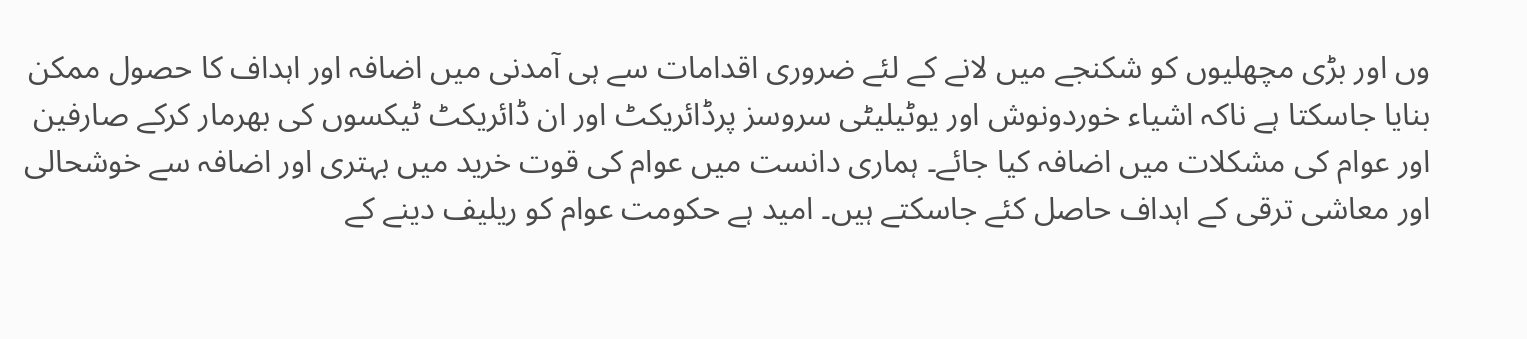وں اور بڑی مچھلیوں کو شکنجے میں لانے کے لئے ضروری اقدامات سے ہی آمدنی میں اضافہ اور اہداف کا حصول ممکن بنایا جاسکتا ہے ناکہ اشیاء خوردونوش اور یوٹیلیٹی سروسز پرڈائریکٹ اور ان ڈائریکٹ ٹیکسوں کی بھرمار کرکے صارفین اور عوام کی مشکلات میں اضافہ کیا جائے۔ ہماری دانست میں عوام کی قوت خرید میں بہتری اور اضافہ سے خوشحالی اور معاشی ترقی کے اہداف حاصل کئے جاسکتے ہیں۔ امید ہے حکومت عوام کو ریلیف دینے کے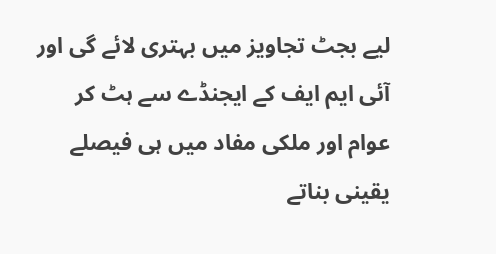لیے بجٹ تجاویز میں بہتری لائے گی اور آئی ایم ایف کے ایجنڈے سے ہٹ کر عوام اور ملکی مفاد میں ہی فیصلے یقینی بناتے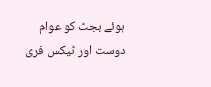ہوئے بجٹ کو عوام دوست اور ٹیکس فری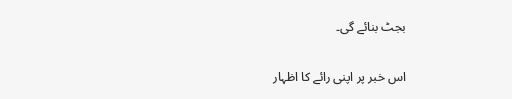بجٹ بنائے گی۔

اس خبر پر اپنی رائے کا اظہار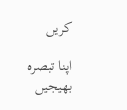کریں

اپنا تبصرہ بھیجیں